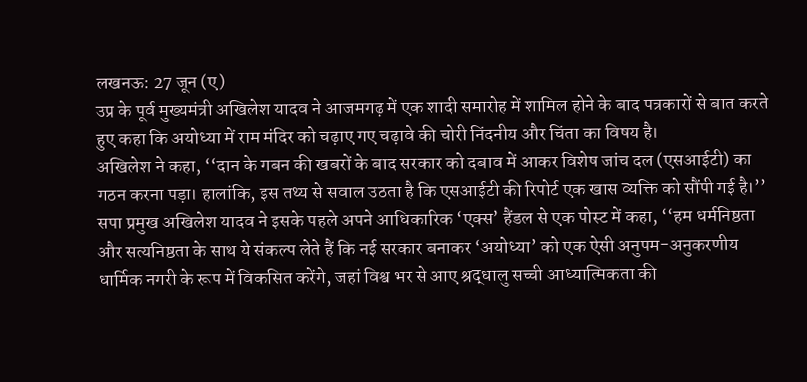लखनऊ: 27 जून (ए)
उप्र के पूर्व मुख्यमंत्री अखिलेश यादव ने आजमगढ़ में एक शादी समारोह में शामिल होने के बाद पत्रकारों से बात करते हुए कहा कि अयोध्या में राम मंदिर को चढ़ाए गए चढ़ावे की चोरी निंदनीय और चिंता का विषय है।
अखिलेश ने कहा, ‘‘दान के गबन की खबरों के बाद सरकार को दबाव में आकर विशेष जांच दल (एसआईटी) का गठन करना पड़ा। हालांकि, इस तथ्य से सवाल उठता है कि एसआईटी की रिपोर्ट एक खास व्यक्ति को सौंपी गई है।’’
सपा प्रमुख अखिलेश यादव ने इसके पहले अपने आधिकारिक ‘एक्स’ हैंडल से एक पोस्ट में कहा, ‘‘हम धर्मनिष्ठता और सत्यनिष्ठता के साथ ये संकल्प लेते हैं कि नई सरकार बनाकर ‘अयोध्या’ को एक ऐसी अनुपम-अनुकरणीय धार्मिक नगरी के रूप में विकसित करेंगे, जहां विश्व भर से आए श्रद्धालु सच्ची आध्यात्मिकता की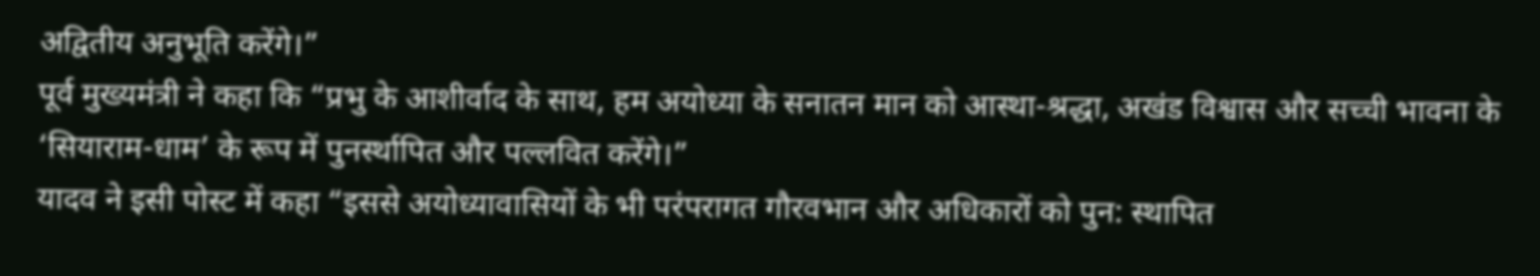अद्वितीय अनुभूति करेंगे।”
पूर्व मुख्यमंत्री ने कहा कि “प्रभु के आशीर्वाद के साथ, हम अयोध्या के सनातन मान को आस्था-श्रद्धा, अखंड विश्वास और सच्ची भावना के ‘सियाराम-धाम’ के रूप में पुनर्स्थापित और पल्लवित करेंगे।”
यादव ने इसी पोस्ट में कहा “इससे अयोध्यावासियों के भी परंपरागत गौरवभान और अधिकारों को पुन: स्थापित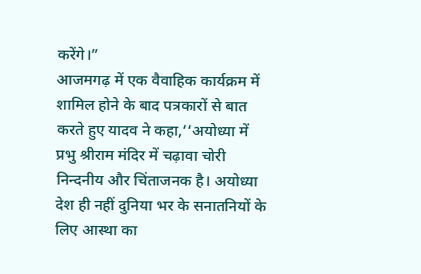करेंगे।”
आजमगढ़ में एक वैवाहिक कार्यक्रम में शामिल होने के बाद पत्रकारों से बात करते हुए यादव ने कहा,‘‘अयोध्या में प्रभु श्रीराम मंदिर में चढ़ावा चोरी निन्दनीय और चिंताजनक है। अयोध्या देश ही नहीं दुनिया भर के सनातनियों के लिए आस्था का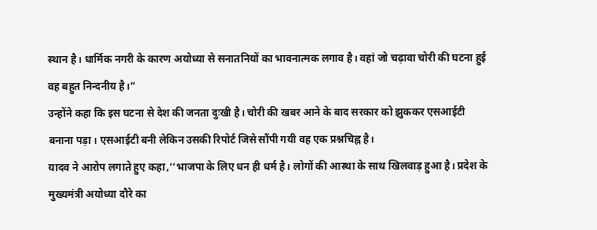स्थान है। धार्मिक नगरी के कारण अयोध्या से सनातनियों का भावनात्मक लगाव है। वहां जो चढ़ावा चोरी की घटना हुई वह बहुत निन्दनीय है।”
उन्होंने कहा कि इस घटना से देश की जनता दुःखी है। चोरी की खबर आने के बाद सरकार को झुककर एसआईटी बनाना पड़ा। एसआईटी बनी लेकिन उसकी रिपोर्ट जिसे सौंपी गयी वह एक प्रश्नचिह्न है।
यादव ने आरोप लगाते हुए कहा,‘‘भाजपा के लिए धन ही धर्म है। लोगों की आस्था के साथ खिलवाड़ हुआ है। प्रदेश के मुख्यमंत्री अयोध्या दौरे का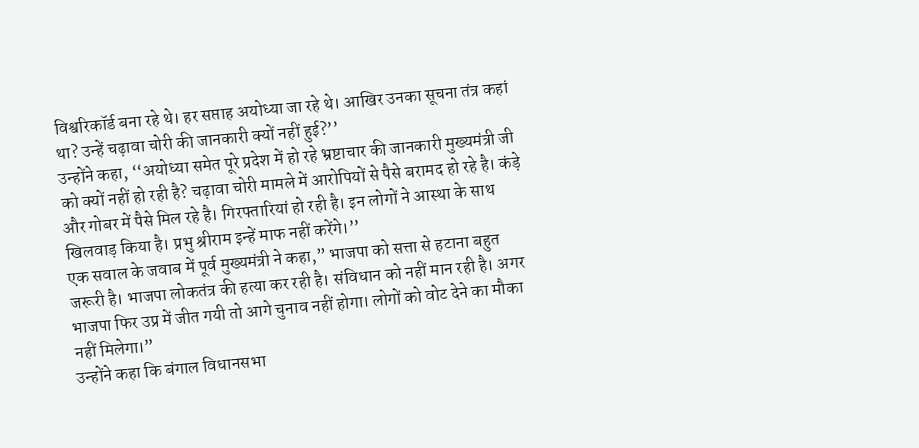विश्वरिकॉर्ड बना रहे थे। हर सप्ताह अयोध्या जा रहे थे। आखिर उनका सूचना तंत्र कहां था? उन्हें चढ़ावा चोरी की जानकारी क्यों नहीं हुई?’’
उन्होंने कहा, ‘‘अयोध्या समेत पूरे प्रदेश में हो रहे भ्रष्टाचार की जानकारी मुख्यमंत्री जी को क्यों नहीं हो रही है? चढ़ावा चोरी मामले में आरोपियों से पैसे बरामद हो रहे है। कंड़े और गोबर में पैसे मिल रहे है। गिरफ्तारियां हो रही है। इन लोगों ने आस्था के साथ खिलवाड़ किया है। प्रभु श्रीराम इन्हें माफ नहीं करेंगे।’’
एक सवाल के जवाब में पूर्व मुख्यमंत्री ने कहा,” भाजपा को सत्ता से हटाना बहुत जरूरी है। भाजपा लोकतंत्र की हत्या कर रही है। संविधान को नहीं मान रही है। अगर भाजपा फिर उप्र में जीत गयी तो आगे चुनाव नहीं होगा। लोगों को वोट देने का मौका नहीं मिलेगा।”
उन्होंने कहा कि बंगाल विधानसभा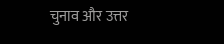चुनाव और उत्तर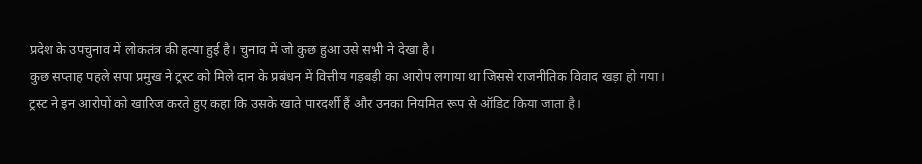प्रदेश के उपचुनाव में लोकतंत्र की हत्या हुई है। चुनाव में जो कुछ हुआ उसे सभी ने देखा है।
कुछ सप्ताह पहले सपा प्रमुख ने ट्रस्ट को मिले दान के प्रबंधन में वित्तीय गड़बड़ी का आरोप लगाया था जिससे राजनीतिक विवाद खड़ा हो गया।
ट्रस्ट ने इन आरोपों को खारिज करते हुए कहा कि उसके खाते पारदर्शी हैं और उनका नियमित रूप से ऑडिट किया जाता है।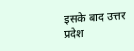इसके बाद उत्तर प्रदेश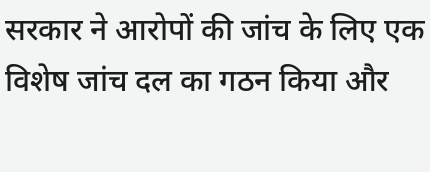सरकार ने आरोपों की जांच के लिए एक विशेष जांच दल का गठन किया और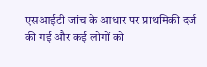एसआईटी जांच के आधार पर प्राथमिकी दर्ज की गई और कई लोगों को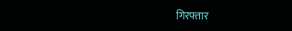गिरफ्तार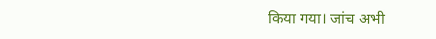किया गया। जांच अभी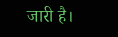जारी है।